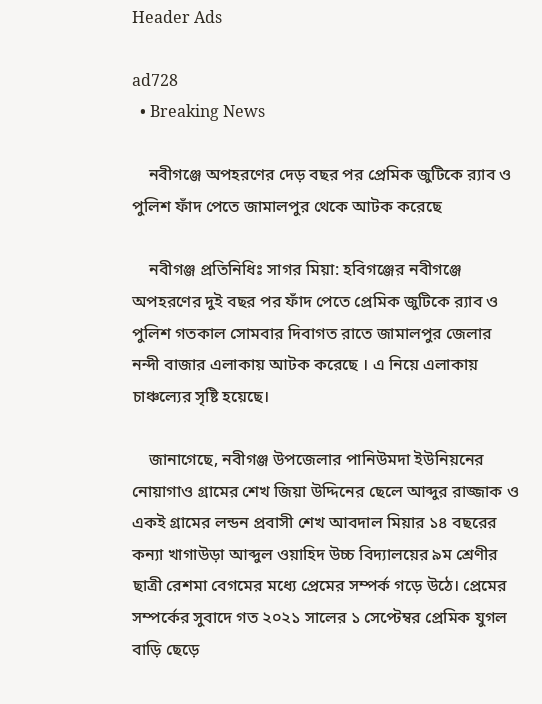Header Ads

ad728
  • Breaking News

    নবীগঞ্জে অপহরণের দেড় বছর পর প্রেমিক জুটিকে র‌্যাব ও পুলিশ ফাঁদ পেতে জামালপুর থেকে আটক করেছে

    নবীগঞ্জ প্রতিনিধিঃ সাগর মিয়া: হবিগঞ্জের নবীগঞ্জে অপহরণের দুই বছর পর ফাঁদ পেতে প্রেমিক জুটিকে র‌্যাব ও পুলিশ গতকাল সোমবার দিবাগত রাতে জামালপুর জেলার নন্দী বাজার এলাকায় আটক করেছে । এ নিয়ে এলাকায় চাঞ্চল্যের সৃষ্টি হয়েছে।

    জানাগেছে, নবীগঞ্জ উপজেলার পানিউমদা ইউনিয়নের নোয়াগাও গ্রামের শেখ জিয়া উদ্দিনের ছেলে আব্দুর রাজ্জাক ও একই গ্রামের লন্ডন প্রবাসী শেখ আবদাল মিয়ার ১৪ বছরের কন্যা খাগাউড়া আব্দুল ওয়াহিদ উচ্চ বিদ্যালয়ের ৯ম শ্রেণীর ছাত্রী রেশমা বেগমের মধ্যে প্রেমের সম্পর্ক গড়ে উঠে। প্রেমের সম্পর্কের সুবাদে গত ২০২১ সালের ১ সেপ্টেম্বর প্রেমিক যুগল বাড়ি ছেড়ে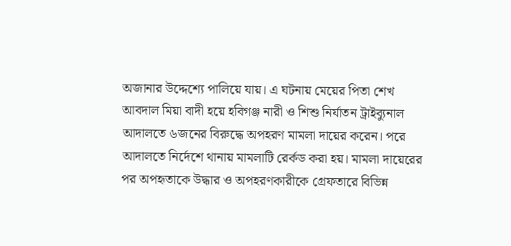অজানার উদ্দেশ্যে পালিয়ে যায়। এ ঘটনায় মেয়ের পিতা শেখ আবদাল মিয়া বাদী হয়ে হবিগঞ্জ নারী ও শিশু নির্যাতন ট্রাইব্যুনাল আদালতে ৬জনের বিরুদ্ধে অপহরণ মামলা দায়ের করেন। পরে আদালতে নির্দেশে থানায় মামলাটি রের্কড করা হয়। মামলা দায়েরের পর অপহৃতাকে উদ্ধার ও অপহরণকারীকে গ্রেফতারে বিভিন্ন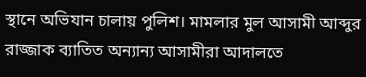স্থানে অভিযান চালায় পুলিশ। মামলার মুল আসামী আব্দুর রাজ্জাক ব্যাতিত অন্যান্য আসামীরা আদালতে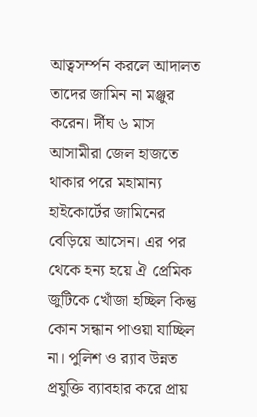আত্বসর্ম্পন করলে আদালত তাদের জামিন না মঞ্জুর করেন। র্দীঘ ৬ মাস আসামীরা জেল হাজতে থাকার পরে মহামান্য হাইকোর্টের জামিনের বেড়িয়ে আসেন। এর পর থেকে হন্য হয়ে ঐ প্রেমিক জুটিকে খোঁজা হচ্ছিল কিন্তু কোন সন্ধান পাওয়া যাচ্ছিল না। পুলিশ ও র‌্যাব উন্নত প্রযুক্তি ব্যাবহার করে প্রায়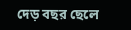দেড় বছর ছেলে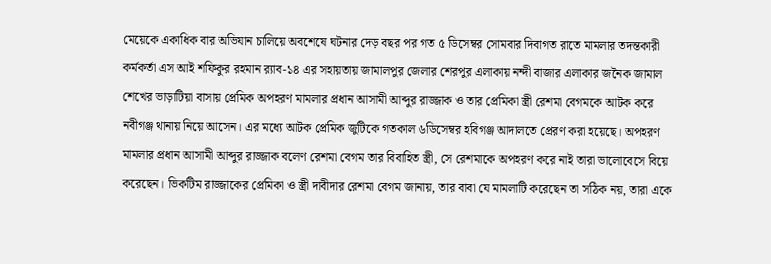মেয়েকে একাধিক বার অভিযান চালিয়ে অবশেষে ঘটনার দেড় বছর পর গত ৫ ডিসেম্বর সোমবার দিবাগত রাতে মামলার তদন্তকারী কর্মকর্তা এস আই শফিকুর রহমান র‌্যাব-১৪ এর সহায়তায় জামালপুর জেলার শেরপুর এলাকায় নন্দী বাজার এলাকার জনৈক জামাল শেখের ভাড়াটিয়া বাসায় প্রেমিক অপহরণ মামলার প্রধান আসামী আব্দুর রাজ্জাক ও তার প্রেমিকা স্ত্রী রেশমা বেগমকে আটক করে নবীগঞ্জ থানায় নিয়ে আসেন। এর মধ্যে আটক প্রেমিক জুটিকে গতকাল ৬ডিসেম্বর হবিগঞ্জ আদালতে প্রেরণ করা হয়েছে। অপহরণ মামলার প্রধান আসামী আব্দুর রাজ্জাক বলেণ রেশমা বেগম তার বিবাহিত স্ত্রী, সে রেশমাকে অপহরণ করে নাই তারা ভালোবেসে বিয়ে করেছেন। ভিকটিম রাজ্জাকের প্রেমিকা ও স্ত্রী দাবীদার রেশমা বেগম জানায়, তার বাবা যে মামলাটি করেছেন তা সঠিক নয়, তারা একে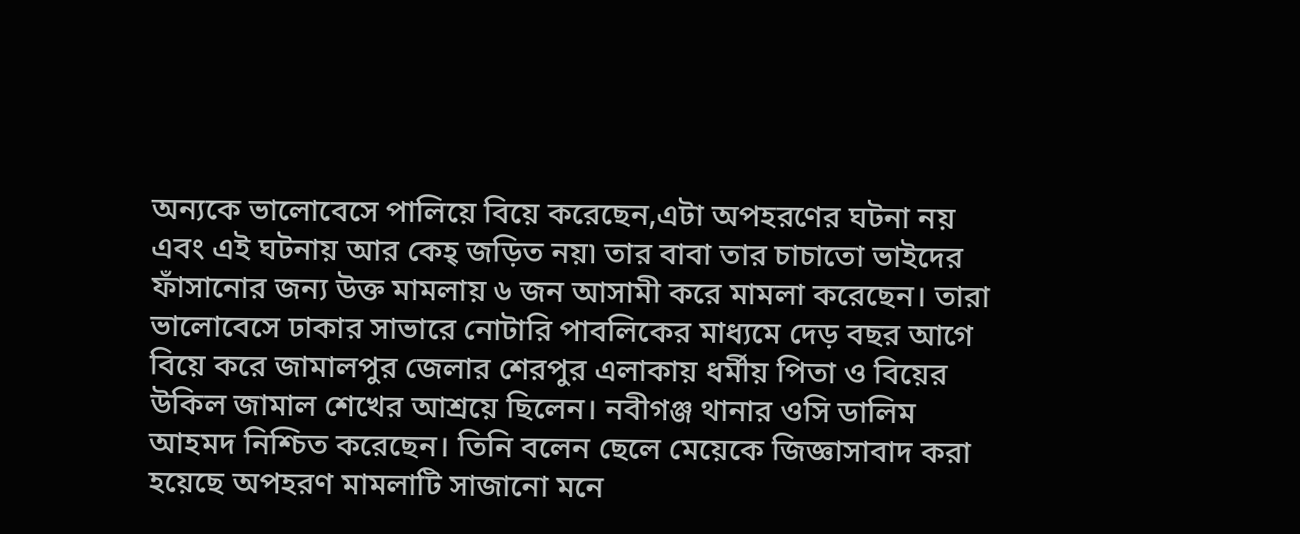অন্যকে ভালোবেসে পালিয়ে বিয়ে করেছেন,এটা অপহরণের ঘটনা নয় এবং এই ঘটনায় আর কেহ্ জড়িত নয়৷ তার বাবা তার চাচাতো ভাইদের ফাঁসানোর জন্য উক্ত মামলায় ৬ জন আসামী করে মামলা করেছেন। তারা ভালোবেসে ঢাকার সাভারে নোটারি পাবলিকের মাধ্যমে দেড় বছর আগে বিয়ে করে জামালপুর জেলার শেরপুর এলাকায় ধর্মীয় পিতা ও বিয়ের উকিল জামাল শেখের আশ্রয়ে ছিলেন। নবীগঞ্জ থানার ওসি ডালিম আহমদ নিশ্চিত করেছেন। তিনি বলেন ছেলে মেয়েকে জিজ্ঞাসাবাদ করা হয়েছে অপহরণ মামলাটি সাজানো মনে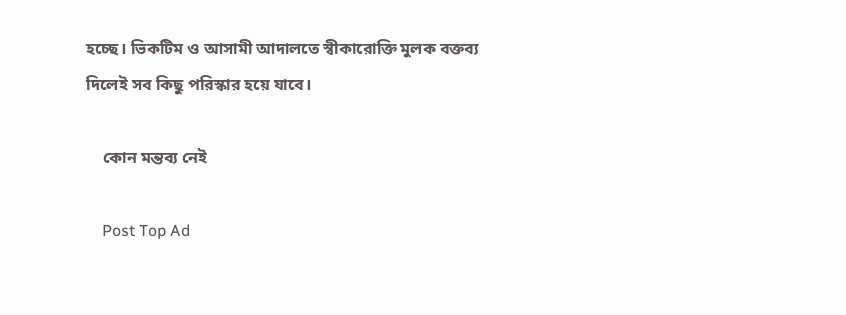হচ্ছে। ভিকটিম ও আসামী আদালতে স্বীকারোক্তি মুলক বক্তব্য দিলেই সব কিছু পরিস্কার হয়ে যাবে।

    কোন মন্তব্য নেই

    Post Top Ad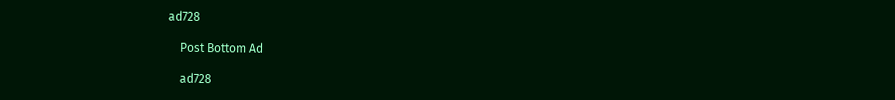ad728

    Post Bottom Ad

    ad728